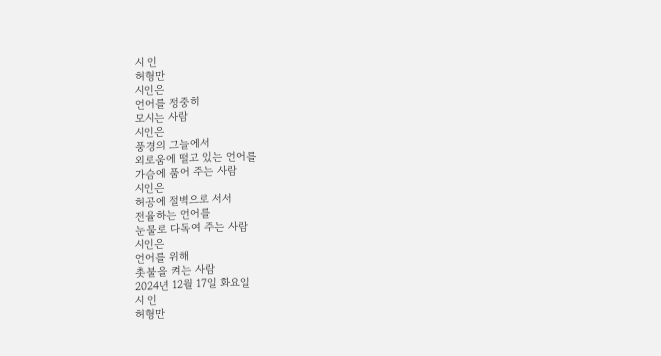시 인
허형만
시인은
언어를 정중히
모시는 사람
시인은
풍경의 그늘에서
외로움에 떨고 있는 언어를
가슴에 품어 주는 사람
시인은
허공에 절벽으로 서서
전율하는 언어를
눈물로 다독여 주는 사람
시인은
언어를 위해
촛불을 켜는 사람
2024년 12월 17일 화요일
시 인
허형만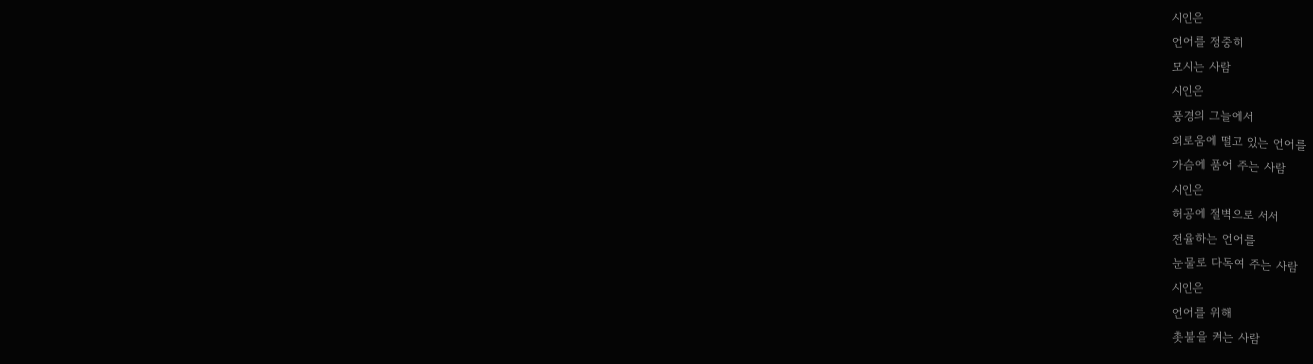시인은
언어를 정중히
모시는 사람
시인은
풍경의 그늘에서
외로움에 떨고 있는 언어를
가슴에 품어 주는 사람
시인은
허공에 절벽으로 서서
전율하는 언어를
눈물로 다독여 주는 사람
시인은
언어를 위해
촛불을 켜는 사람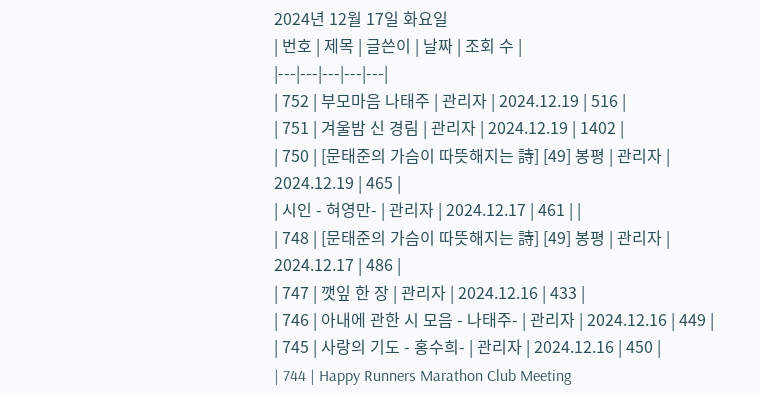2024년 12월 17일 화요일
| 번호 | 제목 | 글쓴이 | 날짜 | 조회 수 |
|---|---|---|---|---|
| 752 | 부모마음 나태주 | 관리자 | 2024.12.19 | 516 |
| 751 | 겨울밤 신 경림 | 관리자 | 2024.12.19 | 1402 |
| 750 | [문태준의 가슴이 따뜻해지는 詩] [49] 봉평 | 관리자 | 2024.12.19 | 465 |
| 시인 - 혀영만- | 관리자 | 2024.12.17 | 461 | |
| 748 | [문태준의 가슴이 따뜻해지는 詩] [49] 봉평 | 관리자 | 2024.12.17 | 486 |
| 747 | 깻잎 한 장 | 관리자 | 2024.12.16 | 433 |
| 746 | 아내에 관한 시 모음 - 나태주- | 관리자 | 2024.12.16 | 449 |
| 745 | 사랑의 기도 - 홍수희- | 관리자 | 2024.12.16 | 450 |
| 744 | Happy Runners Marathon Club Meeting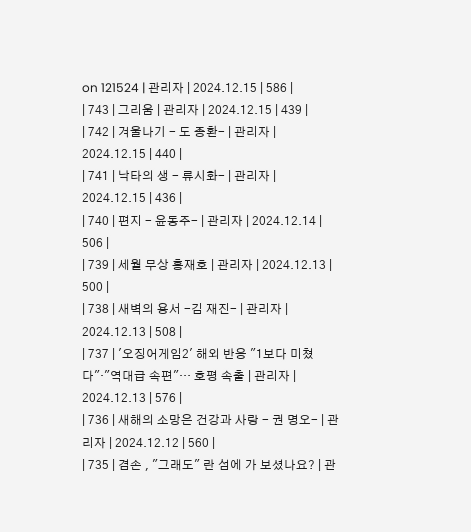on 121524 | 관리자 | 2024.12.15 | 586 |
| 743 | 그리움 | 관리자 | 2024.12.15 | 439 |
| 742 | 겨울나기 - 도 종환- | 관리자 | 2024.12.15 | 440 |
| 741 | 낙타의 생 - 류시화- | 관리자 | 2024.12.15 | 436 |
| 740 | 편지 - 윤동주- | 관리자 | 2024.12.14 | 506 |
| 739 | 세월 무상 홍재호 | 관리자 | 2024.12.13 | 500 |
| 738 | 새벽의 용서 -김 재진- | 관리자 | 2024.12.13 | 508 |
| 737 | '오징어게임2′ 해외 반응 "1보다 미쳤다"·"역대급 속편"… 호평 속출 | 관리자 | 2024.12.13 | 576 |
| 736 | 새해의 소망은 건강과 사랑 - 권 명오- | 관리자 | 2024.12.12 | 560 |
| 735 | 겸손 , "그래도" 란 섬에 가 보셨나요? | 관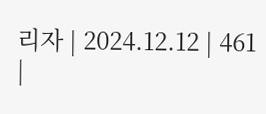리자 | 2024.12.12 | 461 |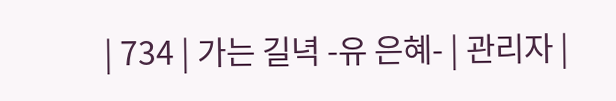| 734 | 가는 길녁 -유 은혜- | 관리자 |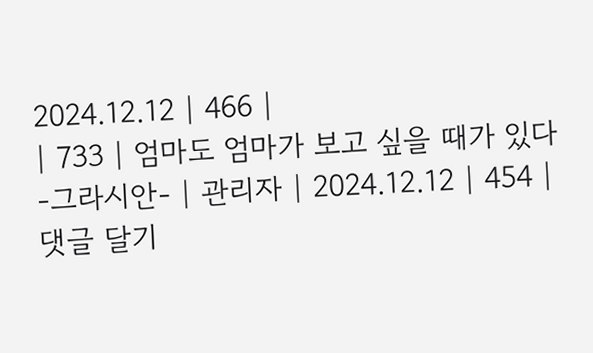2024.12.12 | 466 |
| 733 | 엄마도 엄마가 보고 싶을 때가 있다 -그라시안- | 관리자 | 2024.12.12 | 454 |
댓글 달기